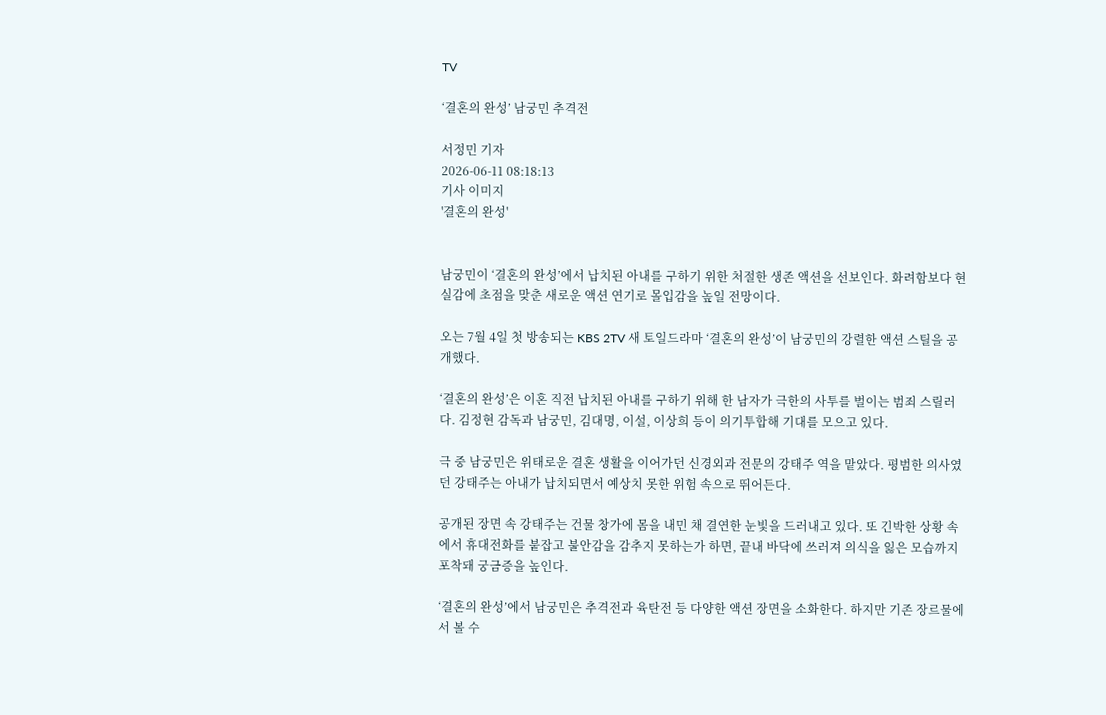TV

‘결혼의 완성’ 남궁민 추격전

서정민 기자
2026-06-11 08:18:13
기사 이미지
'결혼의 완성'


남궁민이 ‘결혼의 완성’에서 납치된 아내를 구하기 위한 처절한 생존 액션을 선보인다. 화려함보다 현실감에 초점을 맞춘 새로운 액션 연기로 몰입감을 높일 전망이다.

오는 7월 4일 첫 방송되는 KBS 2TV 새 토일드라마 ‘결혼의 완성’이 남궁민의 강렬한 액션 스틸을 공개했다.

‘결혼의 완성’은 이혼 직전 납치된 아내를 구하기 위해 한 남자가 극한의 사투를 벌이는 범죄 스릴러다. 김정현 감독과 남궁민, 김대명, 이설, 이상희 등이 의기투합해 기대를 모으고 있다.

극 중 남궁민은 위태로운 결혼 생활을 이어가던 신경외과 전문의 강태주 역을 맡았다. 평범한 의사였던 강태주는 아내가 납치되면서 예상치 못한 위험 속으로 뛰어든다.

공개된 장면 속 강태주는 건물 창가에 몸을 내민 채 결연한 눈빛을 드러내고 있다. 또 긴박한 상황 속에서 휴대전화를 붙잡고 불안감을 감추지 못하는가 하면, 끝내 바닥에 쓰러져 의식을 잃은 모습까지 포착돼 궁금증을 높인다.

‘결혼의 완성’에서 남궁민은 추격전과 육탄전 등 다양한 액션 장면을 소화한다. 하지만 기존 장르물에서 볼 수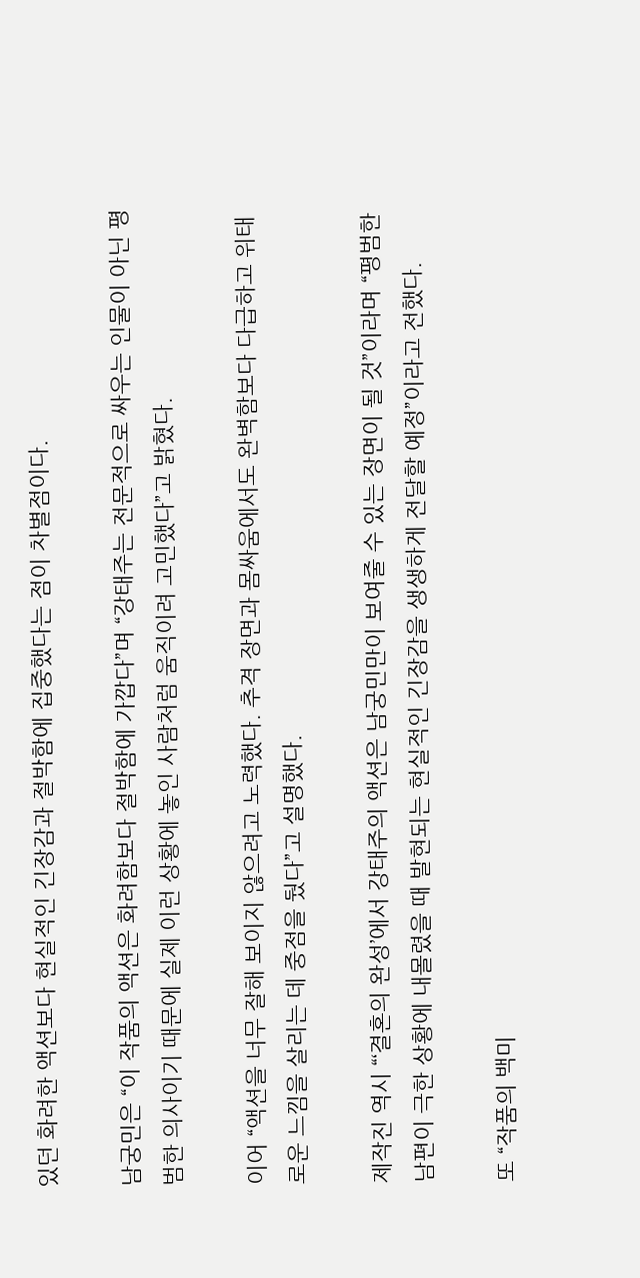있던 화려한 액션보다 현실적인 긴장감과 절박함에 집중했다는 점이 차별점이다.

남궁민은 “이 작품의 액션은 화려함보다 절박함에 가깝다”며 “강태주는 전문적으로 싸우는 인물이 아닌 평범한 의사이기 때문에 실제 이런 상황에 놓인 사람처럼 움직이려 고민했다”고 밝혔다.

이어 “액션을 너무 잘해 보이지 않으려고 노력했다. 추격 장면과 몸싸움에서도 완벽함보다 다급하고 위태로운 느낌을 살리는 데 중점을 뒀다”고 설명했다.

제작진 역시 “‘결혼의 완성’에서 강태주의 액션은 남궁민만이 보여줄 수 있는 장면이 될 것”이라며 “평범한 남편이 극한 상황에 내몰렸을 때 발현되는 현실적인 긴장감을 생생하게 전달할 예정”이라고 전했다.

또 “작품의 백미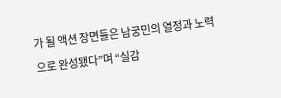가 될 액션 장면들은 남궁민의 열정과 노력으로 완성됐다”며 “실감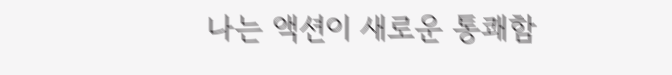나는 액션이 새로운 통쾌함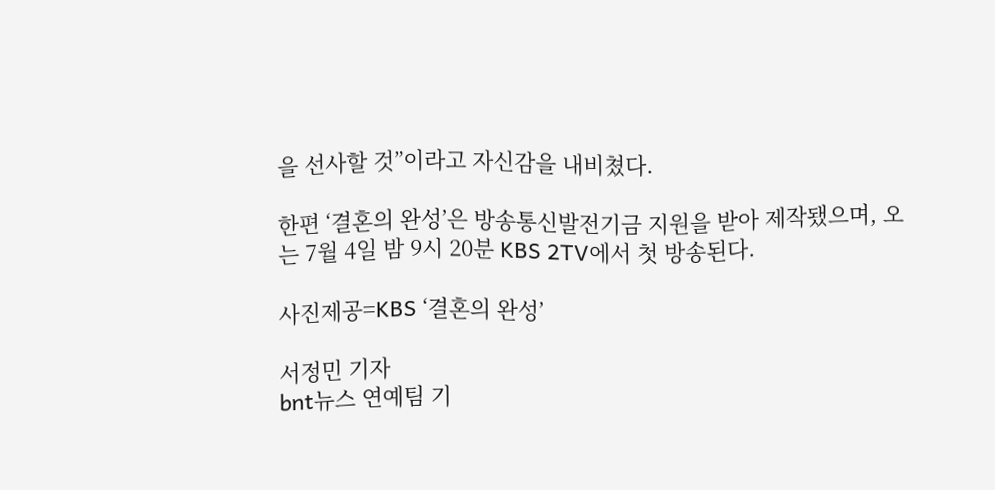을 선사할 것”이라고 자신감을 내비쳤다.

한편 ‘결혼의 완성’은 방송통신발전기금 지원을 받아 제작됐으며, 오는 7월 4일 밤 9시 20분 KBS 2TV에서 첫 방송된다.

사진제공=KBS ‘결혼의 완성’

서정민 기자
bnt뉴스 연예팀 기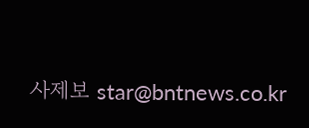사제보 star@bntnews.co.kr